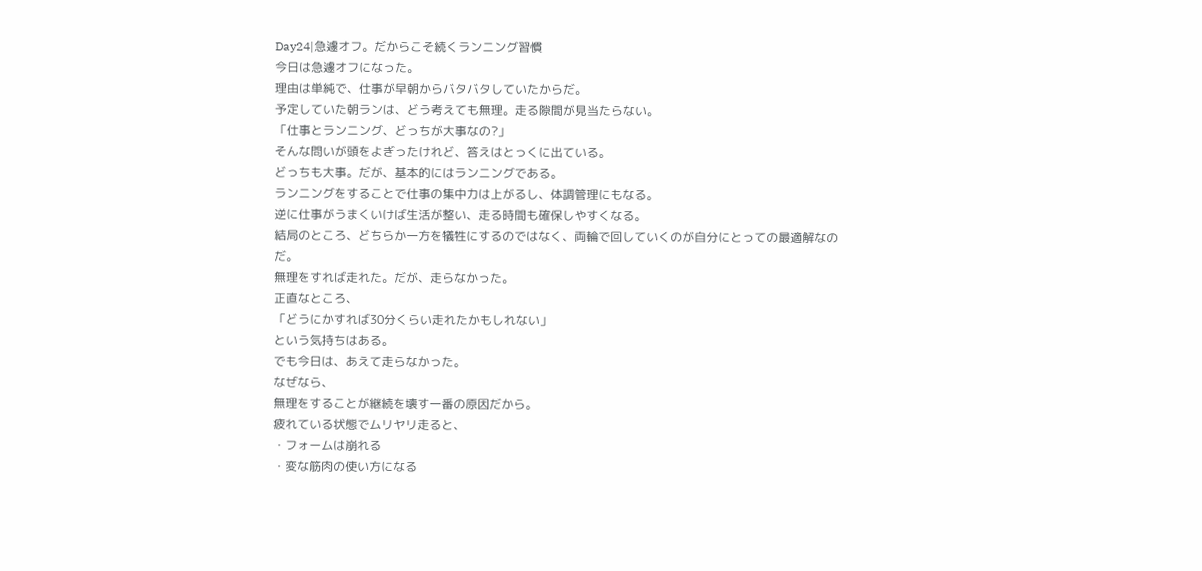Day24|急遽オフ。だからこそ続くランニング習慣
今日は急遽オフになった。
理由は単純で、仕事が早朝からバタバタしていたからだ。
予定していた朝ランは、どう考えても無理。走る隙間が見当たらない。
「仕事とランニング、どっちが大事なの?」
そんな問いが頭をよぎったけれど、答えはとっくに出ている。
どっちも大事。だが、基本的にはランニングである。
ランニングをすることで仕事の集中力は上がるし、体調管理にもなる。
逆に仕事がうまくいけば生活が整い、走る時間も確保しやすくなる。
結局のところ、どちらか一方を犠牲にするのではなく、両輪で回していくのが自分にとっての最適解なのだ。
無理をすれば走れた。だが、走らなかった。
正直なところ、
「どうにかすれば30分くらい走れたかもしれない」
という気持ちはある。
でも今日は、あえて走らなかった。
なぜなら、
無理をすることが継続を壊す一番の原因だから。
疲れている状態でムリヤリ走ると、
・フォームは崩れる
・変な筋肉の使い方になる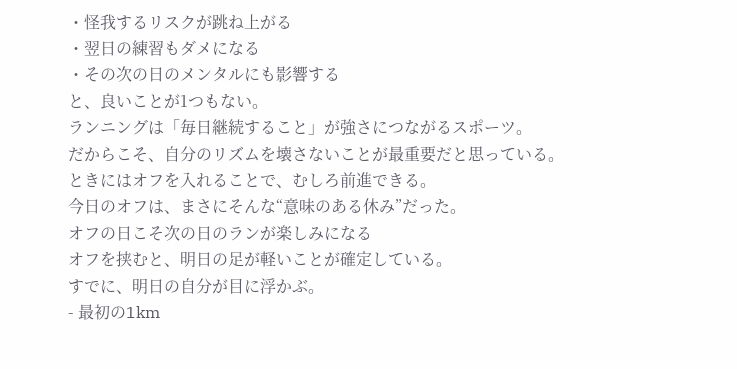・怪我するリスクが跳ね上がる
・翌日の練習もダメになる
・その次の日のメンタルにも影響する
と、良いことが1つもない。
ランニングは「毎日継続すること」が強さにつながるスポーツ。
だからこそ、自分のリズムを壊さないことが最重要だと思っている。
ときにはオフを入れることで、むしろ前進できる。
今日のオフは、まさにそんな“意味のある休み”だった。
オフの日こそ次の日のランが楽しみになる
オフを挟むと、明日の足が軽いことが確定している。
すでに、明日の自分が目に浮かぶ。
- 最初の1km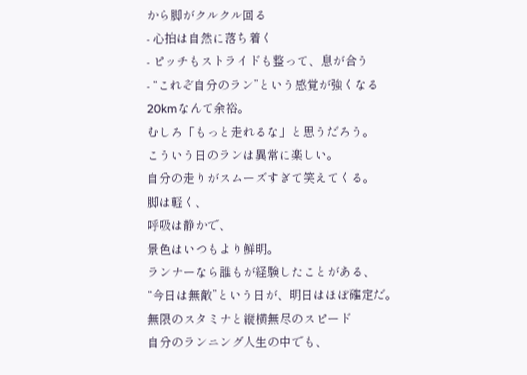から脚がクルクル回る
- 心拍は自然に落ち着く
- ピッチもストライドも整って、息が合う
- “これぞ自分のラン”という感覚が強くなる
20kmなんて余裕。
むしろ「もっと走れるな」と思うだろう。
こういう日のランは異常に楽しい。
自分の走りがスムーズすぎて笑えてくる。
脚は軽く、
呼吸は静かで、
景色はいつもより鮮明。
ランナーなら誰もが経験したことがある、
“今日は無敵”という日が、明日はほぼ確定だ。
無限のスタミナと縦横無尽のスピード
自分のランニング人生の中でも、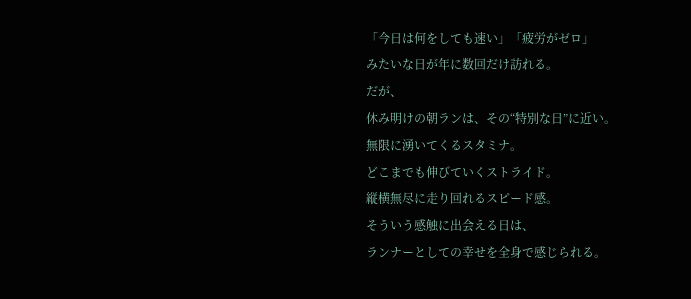「今日は何をしても速い」「疲労がゼロ」
みたいな日が年に数回だけ訪れる。
だが、
休み明けの朝ランは、その“特別な日”に近い。
無限に湧いてくるスタミナ。
どこまでも伸びていくストライド。
縦横無尽に走り回れるスピード感。
そういう感触に出会える日は、
ランナーとしての幸せを全身で感じられる。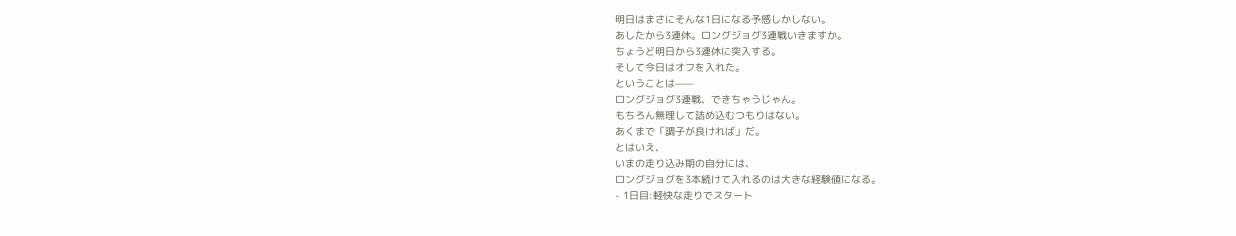明日はまさにそんな1日になる予感しかしない。
あしたから3連休。ロングジョグ3連戦いきますか。
ちょうど明日から3連休に突入する。
そして今日はオフを入れた。
ということは——
ロングジョグ3連戦、できちゃうじゃん。
もちろん無理して詰め込むつもりはない。
あくまで「調子が良ければ」だ。
とはいえ、
いまの走り込み期の自分には、
ロングジョグを3本続けて入れるのは大きな経験値になる。
- 1日目:軽快な走りでスタート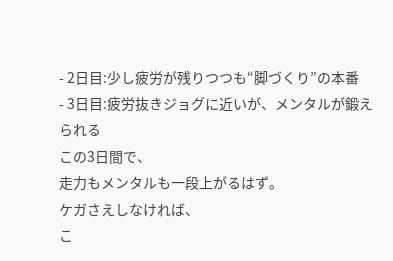- 2日目:少し疲労が残りつつも“脚づくり”の本番
- 3日目:疲労抜きジョグに近いが、メンタルが鍛えられる
この3日間で、
走力もメンタルも一段上がるはず。
ケガさえしなければ、
こ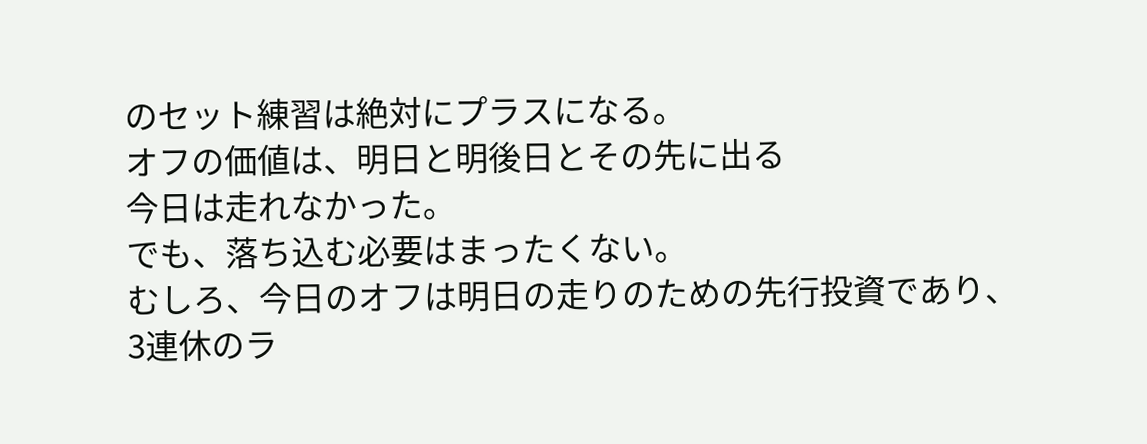のセット練習は絶対にプラスになる。
オフの価値は、明日と明後日とその先に出る
今日は走れなかった。
でも、落ち込む必要はまったくない。
むしろ、今日のオフは明日の走りのための先行投資であり、
3連休のラ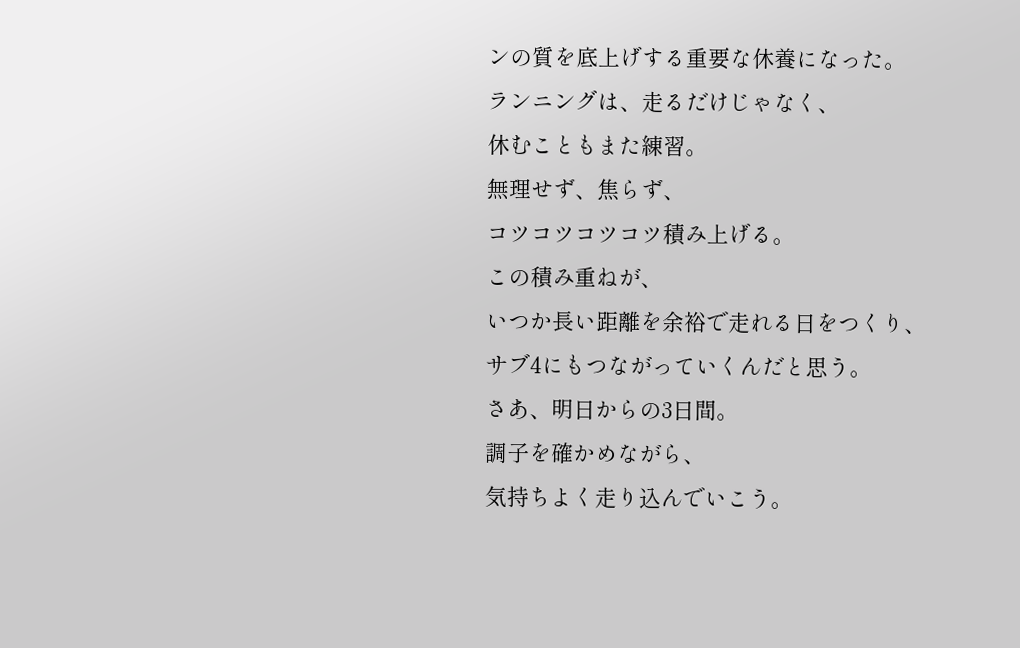ンの質を底上げする重要な休養になった。
ランニングは、走るだけじゃなく、
休むこともまた練習。
無理せず、焦らず、
コツコツコツコツ積み上げる。
この積み重ねが、
いつか長い距離を余裕で走れる日をつくり、
サブ4にもつながっていくんだと思う。
さあ、明日からの3日間。
調子を確かめながら、
気持ちよく走り込んでいこう。